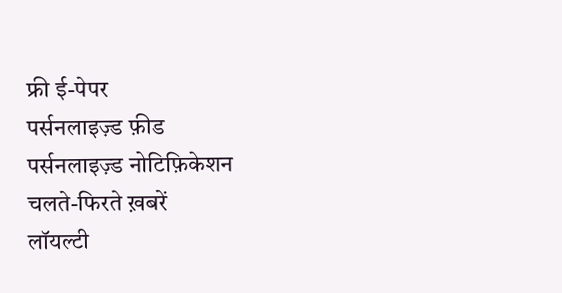फ्री ई-पेपर
पर्सनलाइज़्ड फ़ीड
पर्सनलाइज़्ड नोटिफ़िकेशन
चलते-फिरते ख़बरें
लॉयल्टी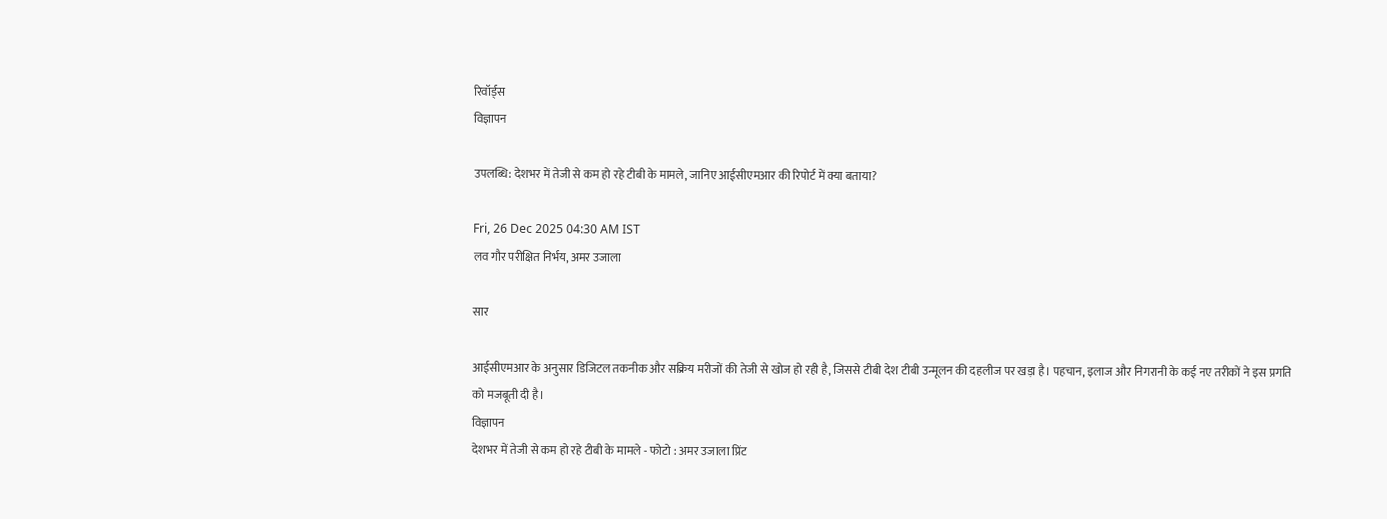रिवॉर्ड्स
विज्ञापन

उपलब्धि: देशभर में तेजी से कम हो रहे टीबी के मामले, जानिए आईसीएमआर की रिपोर्ट में क्या बताया?

Fri, 26 Dec 2025 04:30 AM IST
लव गौर परीक्षित निर्भय, अमर उजाला

सार

आईसीएमआर के अनुसार डिजिटल तकनीक और सक्रिय मरीजों की तेजी से खोज हो रही है, जिससे टीबी देश टीबी उन्मूलन की दहलीज पर खड़ा है। पहचान, इलाज और निगरानी के कई नए तरीकों ने इस प्रगति को मजबूती दी है।
विज्ञापन
देशभर में तेजी से कम हो रहे टीबी के मामले - फोटो : अमर उजाला प्रिंट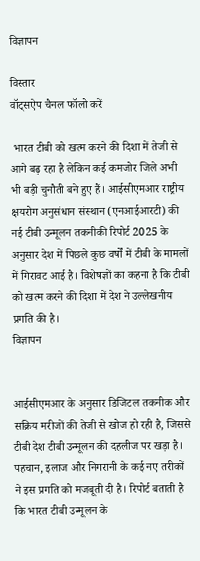विज्ञापन

विस्तार
वॉट्सऐप चैनल फॉलो करें

 भारत टीबी को खत्म करने की दिशा में तेजी से आगे बढ़ रहा है लेकिन कई कमजोर जिले अभी भी बड़ी चुनौती बने हुए हैं। आईसीएमआर राष्ट्रीय क्षयरोग अनुसंधान संस्थान (एनआईआरटी) की नई टीबी उन्मूलन तकनीकी रिपोर्ट 2025 के अनुसार देश में पिछले कुछ वर्षों में टीबी के मामलों में गिरावट आई है। विशेषज्ञों का कहना है कि टीबी को खत्म करने की दिशा में देश ने उल्लेखनीय प्रगति की है।
विज्ञापन


आईसीएमआर के अनुसार डिजिटल तकनीक और सक्रिय मरीजों की तेजी से खोज हो रही है, जिससे टीबी देश टीबी उन्मूलन की दहलीज पर खड़ा है। पहचान, इलाज और निगरानी के कई नए तरीकों ने इस प्रगति को मजबूती दी है। रिपोर्ट बताती है कि भारत टीबी उन्मूलन के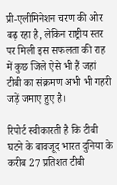प्री-एलीमिनेशन चरण की ओर बढ़ रहा है, लेकिन राष्ट्रीय स्तर पर मिली इस सफलता की राह में कुछ जिले ऐसे भी हैं जहां टीबी का संक्रमण अभी भी गहरी जड़ें जमाए हुए है।

रिपोर्ट स्वीकारती है कि टीबी घटने के बावजूद भारत दुनिया के करीब 27 प्रतिशत टीबी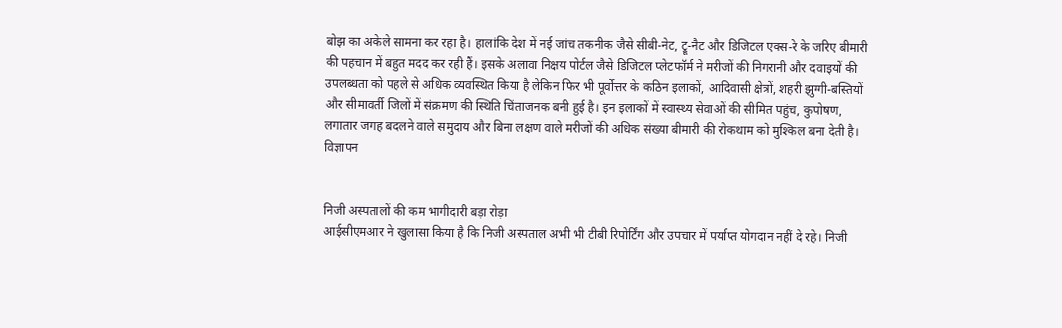बोझ का अकेले सामना कर रहा है। हालांकि देश में नई जांच तकनीक जैसे सीबी-नेट, ट्रू-नैट और डिजिटल एक्स-रे के जरिए बीमारी की पहचान में बहुत मदद कर रही हैं। इसके अलावा निक्षय पोर्टल जैसे डिजिटल प्लेटफॉर्म ने मरीजों की निगरानी और दवाइयों की उपलब्धता को पहले से अधिक व्यवस्थित किया है लेकिन फिर भी पूर्वोत्तर के कठिन इलाकों, आदिवासी क्षेत्रों, शहरी झुग्गी-बस्तियों और सीमावर्ती जिलों में संक्रमण की स्थिति चिंताजनक बनी हुई है। इन इलाकों में स्वास्थ्य सेवाओं की सीमित पहुंच, कुपोषण, लगातार जगह बदलने वाले समुदाय और बिना लक्षण वाले मरीजों की अधिक संख्या बीमारी की रोकथाम को मुश्किल बना देती है।
विज्ञापन


निजी अस्पतालों की कम भागीदारी बड़ा रोड़ा
आईसीएमआर ने खुलासा किया है कि निजी अस्पताल अभी भी टीबी रिपोर्टिंग और उपचार में पर्याप्त योगदान नहीं दे रहे। निजी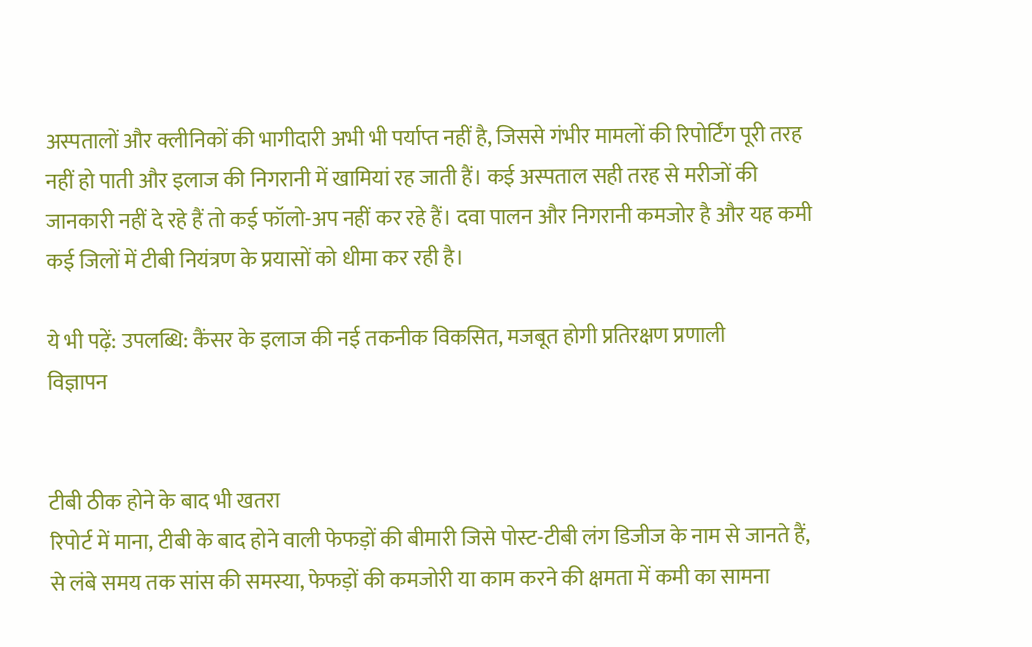अस्पतालों और क्लीनिकों की भागीदारी अभी भी पर्याप्त नहीं है, जिससे गंभीर मामलों की रिपोर्टिंग पूरी तरह नहीं हो पाती और इलाज की निगरानी में खामियां रह जाती हैं। कई अस्पताल सही तरह से मरीजों की जानकारी नहीं दे रहे हैं तो कई फॉलो-अप नहीं कर रहे हैं। दवा पालन और निगरानी कमजोर है और यह कमी कई जिलों में टीबी नियंत्रण के प्रयासों को धीमा कर रही है।

ये भी पढ़ें: उपलब्धि: कैंसर के इलाज की नई तकनीक विकसित, मजबूत होगी प्रतिरक्षण प्रणाली
विज्ञापन


टीबी ठीक होने के बाद भी खतरा
रिपोर्ट में माना, टीबी के बाद होने वाली फेफड़ों की बीमारी जिसे पोस्ट-टीबी लंग डिजीज के नाम से जानते हैं, से लंबे समय तक सांस की समस्या, फेफड़ों की कमजोरी या काम करने की क्षमता में कमी का सामना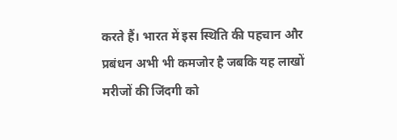करते हैं। भारत में इस स्थिति की पहचान और प्रबंधन अभी भी कमजोर है जबकि यह लाखों मरीजों की जिंदगी को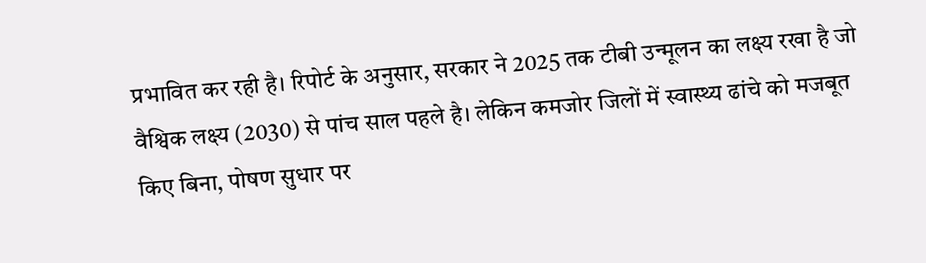प्रभावित कर रही है। रिपोर्ट के अनुसार, सरकार ने 2025 तक टीबी उन्मूलन का लक्ष्य रखा है जो वैश्विक लक्ष्य (2030) से पांच साल पहले है। लेकिन कमजोर जिलों में स्वास्थ्य ढांचे को मजबूत किए बिना, पोषण सुधार पर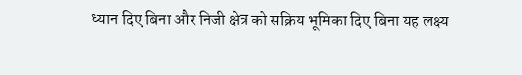ध्यान दिए बिना और निजी क्षेत्र को सक्रिय भूमिका दिए बिना यह लक्ष्य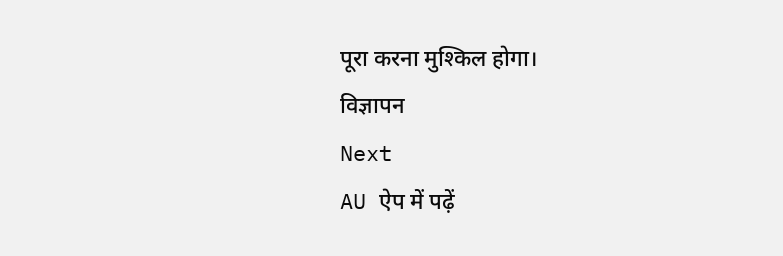पूरा करना मुश्किल होगा।
विज्ञापन
Next
AU ऐप में पढ़ें